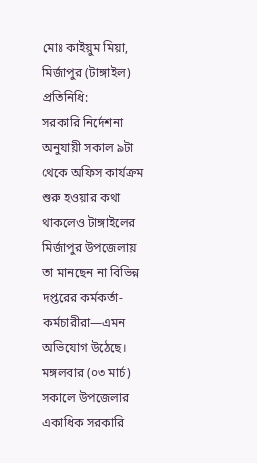মোঃ কাইয়ুম মিয়া, মির্জাপুর (টাঙ্গাইল) প্রতিনিধি:
সরকারি নির্দেশনা অনুযায়ী সকাল ৯টা থেকে অফিস কার্যক্রম শুরু হওয়ার কথা থাকলেও টাঙ্গাইলের মির্জাপুর উপজেলায় তা মানছেন না বিভিন্ন দপ্তরের কর্মকর্তা-কর্মচারীরা—এমন অভিযোগ উঠেছে। মঙ্গলবার (০৩ মার্চ) সকালে উপজেলার একাধিক সরকারি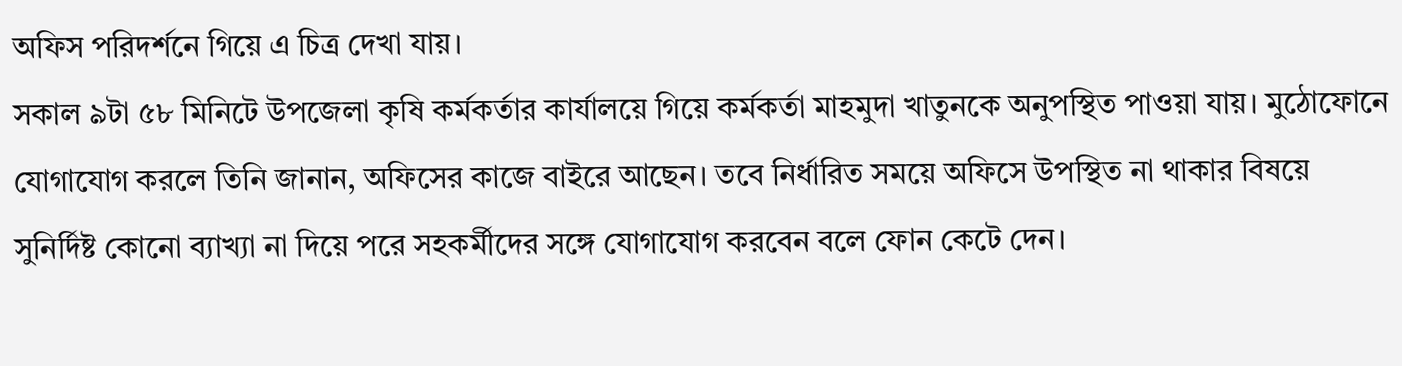অফিস পরিদর্শনে গিয়ে এ চিত্র দেখা যায়।
সকাল ৯টা ৫৮ মিনিটে উপজেলা কৃষি কর্মকর্তার কার্যালয়ে গিয়ে কর্মকর্তা মাহমুদা খাতুনকে অনুপস্থিত পাওয়া যায়। মুঠোফোনে যোগাযোগ করলে তিনি জানান, অফিসের কাজে বাইরে আছেন। তবে নির্ধারিত সময়ে অফিসে উপস্থিত না থাকার বিষয়ে সুনির্দিষ্ট কোনো ব্যাখ্যা না দিয়ে পরে সহকর্মীদের সঙ্গে যোগাযোগ করবেন বলে ফোন কেটে দেন।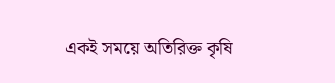একই সময়ে অতিরিক্ত কৃষি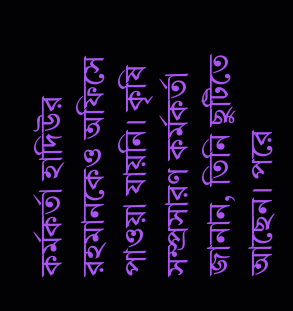কর্মকর্তা হাদিউর রহমানকেও অফিসে পাওয়া যায়নি। কৃষি সম্প্রসারণ কর্মকর্তা জানান, তিনি ছুটিতে আছেন। পরে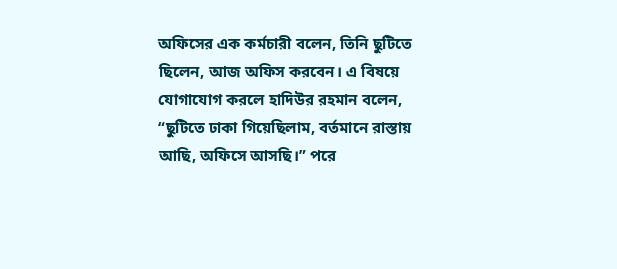অফিসের এক কর্মচারী বলেন, তিনি ছুটিতে ছিলেন, আজ অফিস করবেন। এ বিষয়ে যোগাযোগ করলে হাদিউর রহমান বলেন, “ছুটিতে ঢাকা গিয়েছিলাম, বর্তমানে রাস্তায় আছি, অফিসে আসছি।” পরে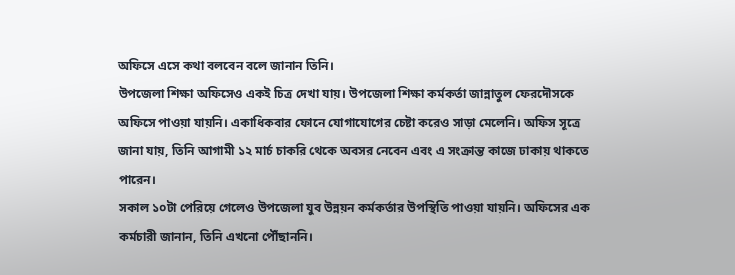অফিসে এসে কথা বলবেন বলে জানান তিনি।
উপজেলা শিক্ষা অফিসেও একই চিত্র দেখা যায়। উপজেলা শিক্ষা কর্মকর্তা জান্নাতুল ফেরদৌসকে অফিসে পাওয়া যায়নি। একাধিকবার ফোনে যোগাযোগের চেষ্টা করেও সাড়া মেলেনি। অফিস সূত্রে জানা যায়, তিনি আগামী ১২ মার্চ চাকরি থেকে অবসর নেবেন এবং এ সংক্রান্ত কাজে ঢাকায় থাকতে পারেন।
সকাল ১০টা পেরিয়ে গেলেও উপজেলা যুব উন্নয়ন কর্মকর্তার উপস্থিতি পাওয়া যায়নি। অফিসের এক কর্মচারী জানান, তিনি এখনো পৌঁছাননি।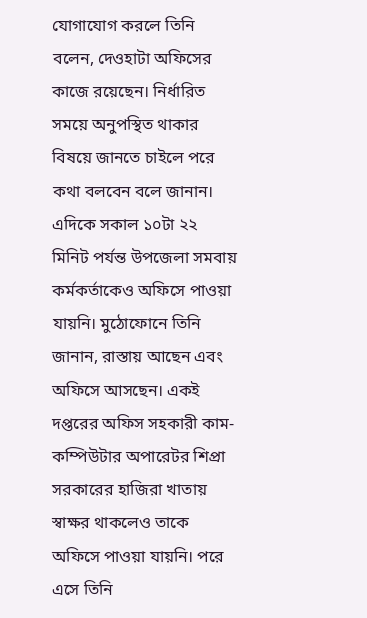যোগাযোগ করলে তিনি বলেন, দেওহাটা অফিসের কাজে রয়েছেন। নির্ধারিত সময়ে অনুপস্থিত থাকার বিষয়ে জানতে চাইলে পরে কথা বলবেন বলে জানান।
এদিকে সকাল ১০টা ২২ মিনিট পর্যন্ত উপজেলা সমবায় কর্মকর্তাকেও অফিসে পাওয়া যায়নি। মুঠোফোনে তিনি জানান, রাস্তায় আছেন এবং অফিসে আসছেন। একই দপ্তরের অফিস সহকারী কাম-কম্পিউটার অপারেটর শিপ্রা সরকারের হাজিরা খাতায় স্বাক্ষর থাকলেও তাকে অফিসে পাওয়া যায়নি। পরে এসে তিনি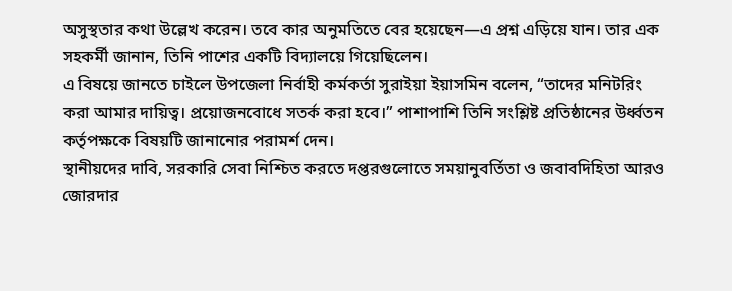অসুস্থতার কথা উল্লেখ করেন। তবে কার অনুমতিতে বের হয়েছেন—এ প্রশ্ন এড়িয়ে যান। তার এক সহকর্মী জানান, তিনি পাশের একটি বিদ্যালয়ে গিয়েছিলেন।
এ বিষয়ে জানতে চাইলে উপজেলা নির্বাহী কর্মকর্তা সুরাইয়া ইয়াসমিন বলেন, “তাদের মনিটরিং করা আমার দায়িত্ব। প্রয়োজনবোধে সতর্ক করা হবে।” পাশাপাশি তিনি সংশ্লিষ্ট প্রতিষ্ঠানের উর্ধ্বতন কর্তৃপক্ষকে বিষয়টি জানানোর পরামর্শ দেন।
স্থানীয়দের দাবি, সরকারি সেবা নিশ্চিত করতে দপ্তরগুলোতে সময়ানুবর্তিতা ও জবাবদিহিতা আরও জোরদার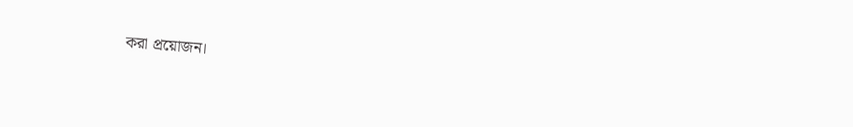করা প্রয়োজন।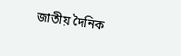জাতীয় দৈনিক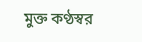মুক্ত কণ্ঠস্বর